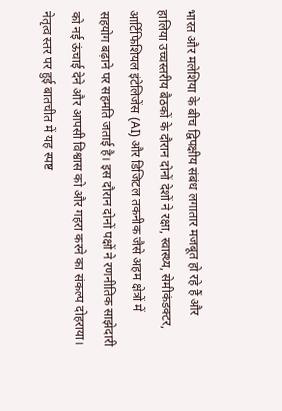भारत और मलेशिया के बीच द्विपक्षीय संबंध लगातार मजबूत हो रहे हैं और हालिया उच्चस्तरीय बैठकों के दौरान दोनों देशों ने रक्षा, स्वास्थ्य, सेमीकंडक्टर, आर्टिफिशियल इंटेलिजेंस (AI) और डिजिटल तकनीक जैसे अहम क्षेत्रों में सहयोग बढ़ाने पर सहमति जताई है। इस दौरान दोनों पक्षों ने रणनीतिक साझेदारी को नई ऊंचाई देने और आपसी विश्वास को और गहरा करने का संकल्प दोहराया। नेतृत्व स्तर पर हुई बातचीत में यह स्पष्ट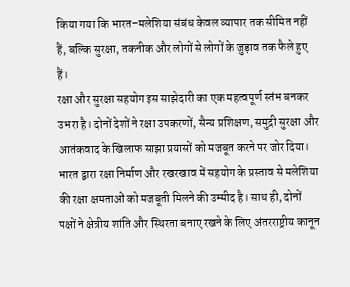किया गया कि भारत–मलेशिया संबंध केवल व्यापार तक सीमित नहीं हैं, बल्कि सुरक्षा, तकनीक और लोगों से लोगों के जुड़ाव तक फैले हुए हैं।
रक्षा और सुरक्षा सहयोग इस साझेदारी का एक महत्वपूर्ण स्तंभ बनकर उभरा है। दोनों देशों ने रक्षा उपकरणों, सैन्य प्रशिक्षण, समुद्री सुरक्षा और आतंकवाद के खिलाफ साझा प्रयासों को मजबूत करने पर जोर दिया। भारत द्वारा रक्षा निर्माण और रखरखाव में सहयोग के प्रस्ताव से मलेशिया की रक्षा क्षमताओं को मजबूती मिलने की उम्मीद है। साथ ही, दोनों पक्षों ने क्षेत्रीय शांति और स्थिरता बनाए रखने के लिए अंतरराष्ट्रीय कानून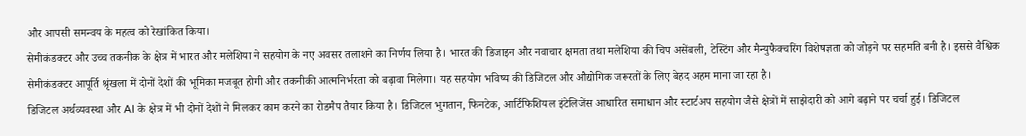और आपसी समन्वय के महत्व को रेखांकित किया।
सेमीकंडक्टर और उच्च तकनीक के क्षेत्र में भारत और मलेशिया ने सहयोग के नए अवसर तलाशने का निर्णय लिया है। भारत की डिजाइन और नवाचार क्षमता तथा मलेशिया की चिप असेंबली, टेस्टिंग और मैन्युफैक्चरिंग विशेषज्ञता को जोड़ने पर सहमति बनी है। इससे वैश्विक सेमीकंडक्टर आपूर्ति श्रृंखला में दोनों देशों की भूमिका मजबूत होगी और तकनीकी आत्मनिर्भरता को बढ़ावा मिलेगा। यह सहयोग भविष्य की डिजिटल और औद्योगिक जरूरतों के लिए बेहद अहम माना जा रहा है।
डिजिटल अर्थव्यवस्था और AI के क्षेत्र में भी दोनों देशों ने मिलकर काम करने का रोडमैप तैयार किया है। डिजिटल भुगतान, फिनटेक, आर्टिफिशियल इंटेलिजेंस आधारित समाधान और स्टार्टअप सहयोग जैसे क्षेत्रों में साझेदारी को आगे बढ़ाने पर चर्चा हुई। डिजिटल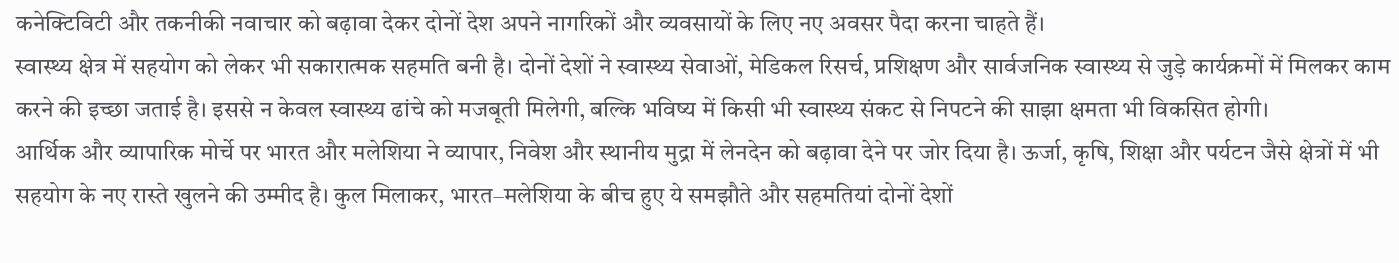कनेक्टिविटी और तकनीकी नवाचार को बढ़ावा देकर दोनों देश अपने नागरिकों और व्यवसायों के लिए नए अवसर पैदा करना चाहते हैं।
स्वास्थ्य क्षेत्र में सहयोग को लेकर भी सकारात्मक सहमति बनी है। दोनों देशों ने स्वास्थ्य सेवाओं, मेडिकल रिसर्च, प्रशिक्षण और सार्वजनिक स्वास्थ्य से जुड़े कार्यक्रमों में मिलकर काम करने की इच्छा जताई है। इससे न केवल स्वास्थ्य ढांचे को मजबूती मिलेगी, बल्कि भविष्य में किसी भी स्वास्थ्य संकट से निपटने की साझा क्षमता भी विकसित होगी।
आर्थिक और व्यापारिक मोर्चे पर भारत और मलेशिया ने व्यापार, निवेश और स्थानीय मुद्रा में लेनदेन को बढ़ावा देने पर जोर दिया है। ऊर्जा, कृषि, शिक्षा और पर्यटन जैसे क्षेत्रों में भी सहयोग के नए रास्ते खुलने की उम्मीद है। कुल मिलाकर, भारत–मलेशिया के बीच हुए ये समझौते और सहमतियां दोनों देशों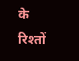के रिश्तों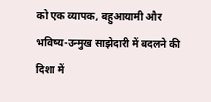को एक व्यापक, बहुआयामी और भविष्य-उन्मुख साझेदारी में बदलने की दिशा में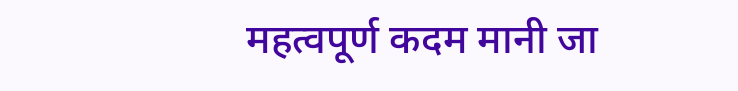महत्वपूर्ण कदम मानी जा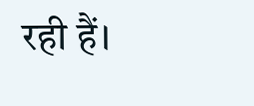रही हैं।